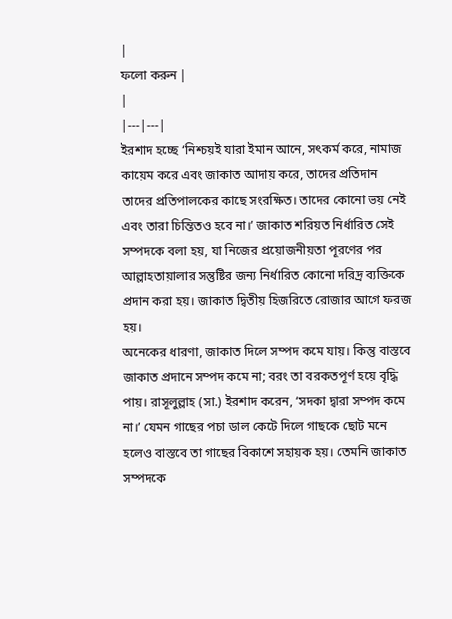|
ফলো করুন |
|
|---|---|
ইরশাদ হচ্ছে ‘নিশ্চয়ই যারা ইমান আনে, সৎকর্ম করে, নামাজ কায়েম করে এবং জাকাত আদায় করে, তাদের প্রতিদান তাদের প্রতিপালকের কাছে সংরক্ষিত। তাদের কোনো ভয় নেই এবং তারা চিন্তিতও হবে না।’ জাকাত শরিয়ত নির্ধারিত সেই সম্পদকে বলা হয়, যা নিজের প্রয়োজনীয়তা পূরণের পর আল্লাহতায়ালার সন্তুষ্টির জন্য নির্ধারিত কোনো দরিদ্র ব্যক্তিকে প্রদান করা হয়। জাকাত দ্বিতীয় হিজরিতে রোজার আগে ফরজ হয়।
অনেকের ধারণা, জাকাত দিলে সম্পদ কমে যায়। কিন্তু বাস্তবে জাকাত প্রদানে সম্পদ কমে না; বরং তা বরকতপূর্ণ হয়ে বৃদ্ধি পায়। রাসূলুল্লাহ (সা.) ইরশাদ করেন, ‘সদকা দ্বারা সম্পদ কমে না।’ যেমন গাছের পচা ডাল কেটে দিলে গাছকে ছোট মনে হলেও বাস্তবে তা গাছের বিকাশে সহায়ক হয়। তেমনি জাকাত সম্পদকে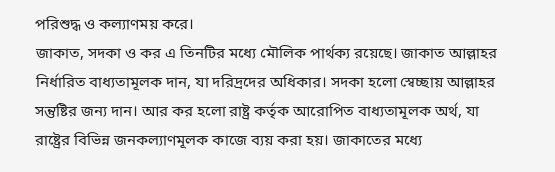পরিশুদ্ধ ও কল্যাণময় করে।
জাকাত, সদকা ও কর এ তিনটির মধ্যে মৌলিক পার্থক্য রয়েছে। জাকাত আল্লাহর নির্ধারিত বাধ্যতামূলক দান, যা দরিদ্রদের অধিকার। সদকা হলো স্বেচ্ছায় আল্লাহর সন্তুষ্টির জন্য দান। আর কর হলো রাষ্ট্র কর্তৃক আরোপিত বাধ্যতামূলক অর্থ, যা রাষ্ট্রের বিভিন্ন জনকল্যাণমূলক কাজে ব্যয় করা হয়। জাকাতের মধ্যে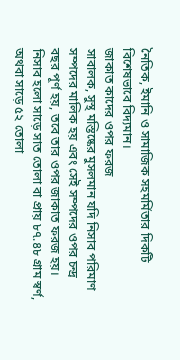নৈতিক, ইমানি ও সামাজিক সহমর্মিতার দিকটি বিশেষভাবে বিদ্যমান।
জাকাত কাদের ওপর ফরজ
সাবালক, সুস্থ মস্তিষ্কের মুসলমান যদি নিসাব পরিমাণ সম্পদের মালিক হয় এবং সেই সম্পদের ওপর চন্দ্র বছর পূর্ণ হয়, তবে তার ওপর জাকাত ফরজ হয়। নিসাব হলো সাড়ে সাত তোলা বা প্রায় ৮৭.৪৮ গ্রাম স্বর্ণ, অথবা সাড়ে ৫২ তোলা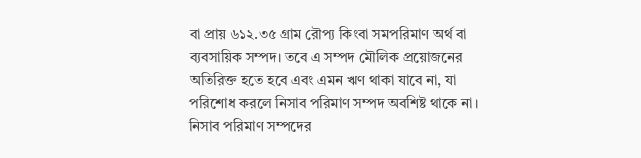বা প্রায় ৬১২.৩৫ গ্রাম রৌপ্য কিংবা সমপরিমাণ অর্থ বা ব্যবসায়িক সম্পদ। তবে এ সম্পদ মৌলিক প্রয়োজনের অতিরিক্ত হতে হবে এবং এমন ঋণ থাকা যাবে না, যা পরিশোধ করলে নিসাব পরিমাণ সম্পদ অবশিষ্ট থাকে না। নিসাব পরিমাণ সম্পদের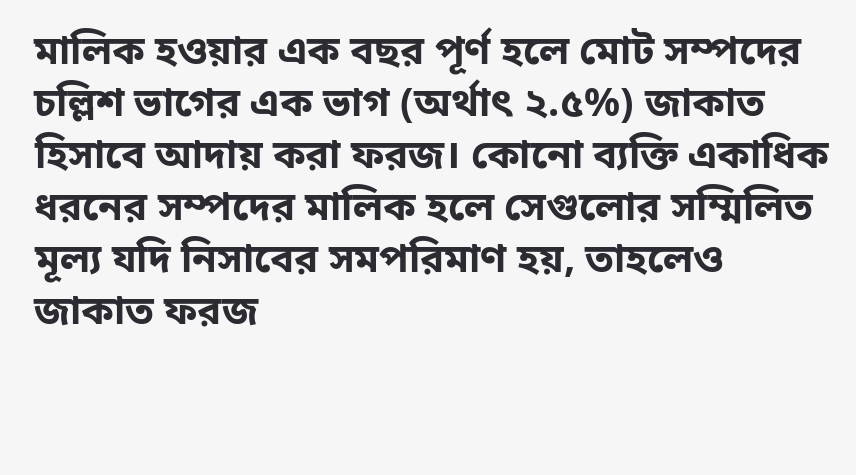মালিক হওয়ার এক বছর পূর্ণ হলে মোট সম্পদের চল্লিশ ভাগের এক ভাগ (অর্থাৎ ২.৫%) জাকাত হিসাবে আদায় করা ফরজ। কোনো ব্যক্তি একাধিক ধরনের সম্পদের মালিক হলে সেগুলোর সম্মিলিত মূল্য যদি নিসাবের সমপরিমাণ হয়, তাহলেও জাকাত ফরজ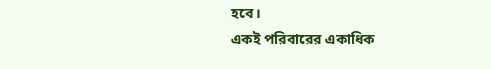হবে।
একই পরিবারের একাধিক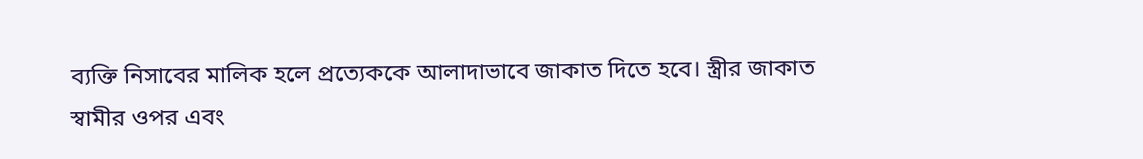ব্যক্তি নিসাবের মালিক হলে প্রত্যেককে আলাদাভাবে জাকাত দিতে হবে। স্ত্রীর জাকাত স্বামীর ওপর এবং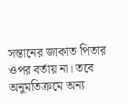সন্তানের জাকাত পিতার ওপর বর্তায় না। তবে অনুমতিক্রমে অন্য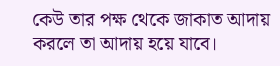কেউ তার পক্ষ থেকে জাকাত আদায় করলে তা আদায় হয়ে যাবে।